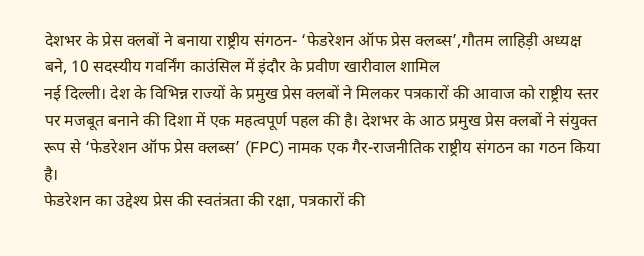देशभर के प्रेस क्लबों ने बनाया राष्ट्रीय संगठन- ‘फेडरेशन ऑफ प्रेस क्लब्स’,गौतम लाहिड़ी अध्यक्ष बने, 10 सदस्यीय गवर्निंग काउंसिल में इंदौर के प्रवीण खारीवाल शामिल
नई दिल्ली। देश के विभिन्न राज्यों के प्रमुख प्रेस क्लबों ने मिलकर पत्रकारों की आवाज को राष्ट्रीय स्तर पर मजबूत बनाने की दिशा में एक महत्वपूर्ण पहल की है। देशभर के आठ प्रमुख प्रेस क्लबों ने संयुक्त रूप से ‘फेडरेशन ऑफ प्रेस क्लब्स’ (FPC) नामक एक गैर-राजनीतिक राष्ट्रीय संगठन का गठन किया है।
फेडरेशन का उद्देश्य प्रेस की स्वतंत्रता की रक्षा, पत्रकारों की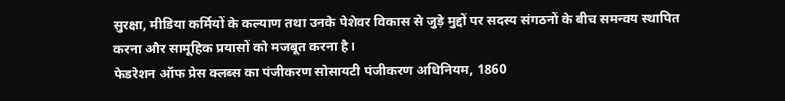सुरक्षा, मीडिया कर्मियों के कल्याण तथा उनके पेशेवर विकास से जुड़े मुद्दों पर सदस्य संगठनों के बीच समन्वय स्थापित करना और सामूहिक प्रयासों को मजबूत करना है।
फेडरेशन ऑफ प्रेस क्लब्स का पंजीकरण सोसायटी पंजीकरण अधिनियम, 1860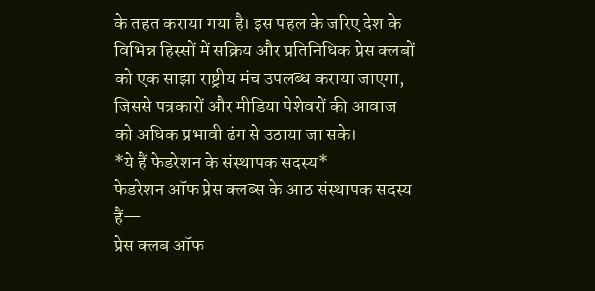के तहत कराया गया है। इस पहल के जरिए देश के विभिन्न हिस्सों में सक्रिय और प्रतिनिधिक प्रेस क्लबों को एक साझा राष्ट्रीय मंच उपलब्ध कराया जाएगा, जिससे पत्रकारों और मीडिया पेशेवरों की आवाज को अधिक प्रभावी ढंग से उठाया जा सके।
*ये हैं फेडरेशन के संस्थापक सदस्य*
फेडरेशन ऑफ प्रेस क्लब्स के आठ संस्थापक सदस्य हैं—
प्रेस क्लब ऑफ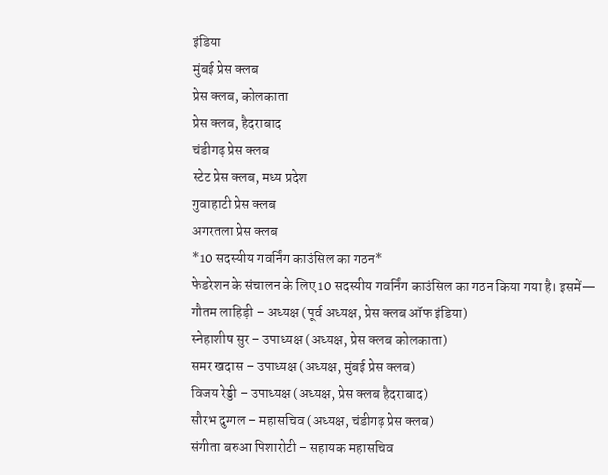इंडिया
मुंबई प्रेस क्लब
प्रेस क्लब, कोलकाता
प्रेस क्लब, हैदराबाद
चंडीगढ़ प्रेस क्लब
स्टेट प्रेस क्लब, मध्य प्रदेश
गुवाहाटी प्रेस क्लब
अगरतला प्रेस क्लब
*10 सदस्यीय गवर्निंग काउंसिल का गठन*
फेडरेशन के संचालन के लिए 10 सदस्यीय गवर्निंग काउंसिल का गठन किया गया है। इसमें—
गौतम लाहिड़ी – अध्यक्ष (पूर्व अध्यक्ष, प्रेस क्लब ऑफ इंडिया)
स्नेहाशीष सुर – उपाध्यक्ष (अध्यक्ष, प्रेस क्लब कोलकाता)
समर खदास – उपाध्यक्ष (अध्यक्ष, मुंबई प्रेस क्लब)
विजय रेड्डी – उपाध्यक्ष (अध्यक्ष, प्रेस क्लब हैदराबाद)
सौरभ दुग्गल – महासचिव (अध्यक्ष, चंडीगढ़ प्रेस क्लब)
संगीता बरुआ पिशारोटी – सहायक महासचिव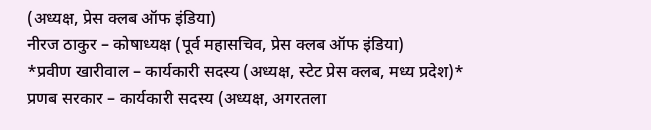(अध्यक्ष, प्रेस क्लब ऑफ इंडिया)
नीरज ठाकुर – कोषाध्यक्ष (पूर्व महासचिव, प्रेस क्लब ऑफ इंडिया)
*प्रवीण खारीवाल – कार्यकारी सदस्य (अध्यक्ष, स्टेट प्रेस क्लब, मध्य प्रदेश)*
प्रणब सरकार – कार्यकारी सदस्य (अध्यक्ष, अगरतला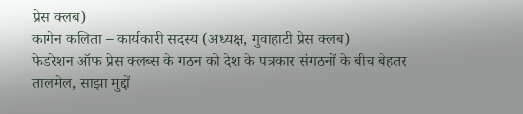प्रेस क्लब)
कागेन कलिता – कार्यकारी सदस्य (अध्यक्ष, गुवाहाटी प्रेस क्लब)
फेडरेशन ऑफ प्रेस क्लब्स के गठन को देश के पत्रकार संगठनों के बीच बेहतर तालमेल, साझा मुद्दों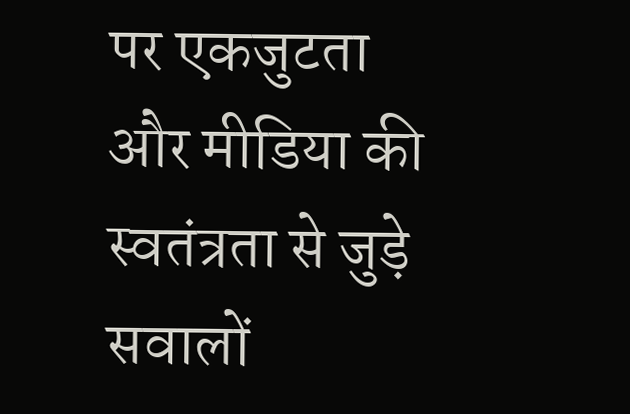पर एकजुटता और मीडिया की स्वतंत्रता से जुड़े सवालों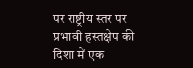पर राष्ट्रीय स्तर पर प्रभावी हस्तक्षेप की दिशा में एक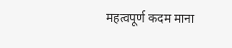महत्वपूर्ण कदम माना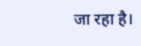जा रहा है।